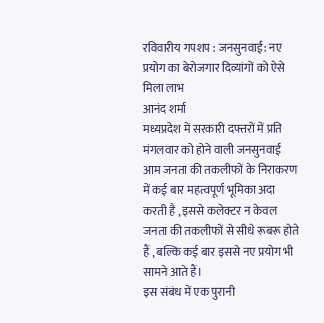रविवारीय गपशप : जनसुनवाई: नए प्रयोग का बेरोजगार दिव्यांगों को ऐसे मिला लाभ
आनंद शर्मा
मध्यप्रदेश में सरकारी दफ्तरों में प्रति मंगलवार को होने वाली जनसुनवाई आम जनता की तकलीफों के निराकरण में कई बार महत्वपूर्ण भूमिका अदा करती है , इससे कलेक्टर न केवल जनता की तकलीफों से सीधे रूबरू होते हैं , बल्कि कई बार इससे नए प्रयोग भी सामने आते हैं।
इस संबंध में एक पुरानी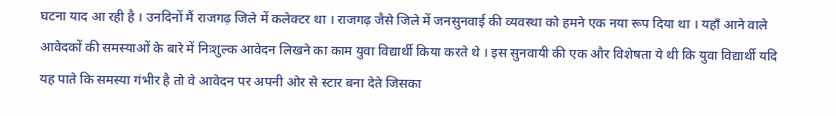घटना याद आ रही है । उनदिनों मैं राजगढ़ जिले में कलेक्टर था । राजगढ़ जैसे जिले में जनसुनवाई की व्यवस्था को हमने एक नया रूप दिया था । यहाँ आने वाले आवेदकों की समस्याओं के बारे में निःशुल्क आवेदन लिखने का काम युवा विद्यार्थी किया करते थे । इस सुनवायी की एक और विशेषता ये थी कि युवा विद्यार्थी यदि यह पाते कि समस्या गंभीर है तो वे आवेदन पर अपनी ओर से स्टार बना देते जिसका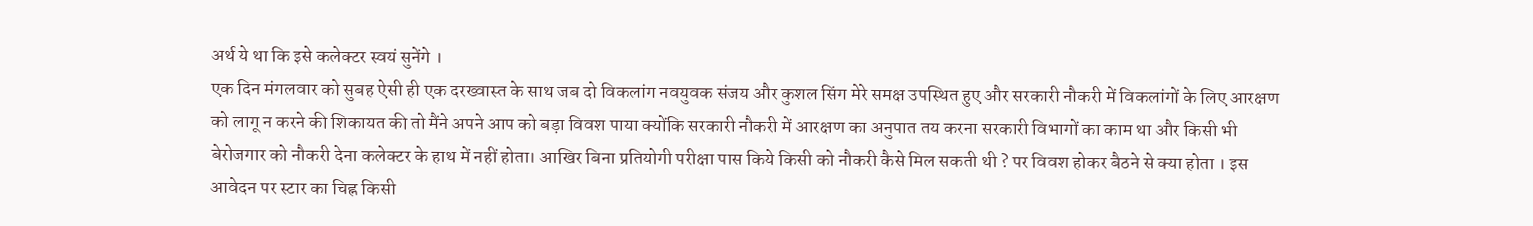अर्थ ये था कि इसे कलेक्टर स्वयं सुनेंगे ।
एक दिन मंगलवार को सुबह ऐसी ही एक दरख्वास्त के साथ जब दो विकलांग नवयुवक संजय और कुशल सिंग मेरे समक्ष उपस्थित हुए और सरकारी नौकरी में विकलांगों के लिए आरक्षण को लागू न करने की शिकायत की तो मैंने अपने आप को बड़ा विवश पाया क्योंकि सरकारी नौकरी में आरक्षण का अनुपात तय करना सरकारी विभागों का काम था और किसी भी बेरोजगार को नौकरी देना कलेक्टर के हाथ में नहीं होता। आखिर बिना प्रतियोगी परीक्षा पास किये किसी को नौकरी कैसे मिल सकती थी ? पर विवश होकर बैठने से क्या होता । इस आवेदन पर स्टार का चिह्न किसी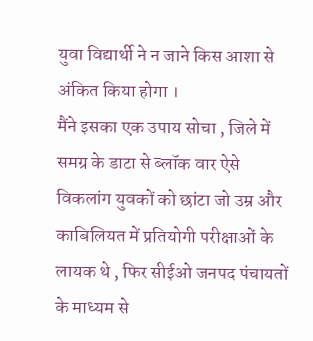युवा विद्यार्थी ने न जाने किस आशा से अंकित किया होगा ।
मैंने इसका एक उपाय सोचा , जिले में समग्र के डाटा से ब्लॉक वार ऐसे विकलांग युवकों को छांटा जो उम्र और काबिलियत में प्रतियोगी परीक्षाओं के लायक थे , फिर सीईओ जनपद पंचायतों के माध्यम से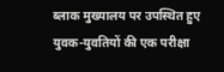ब्लाक मुख्यालय पर उपस्थित हुए युवक-युवतियों की एक परीक्षा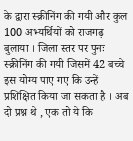के द्वारा स्क्रीनिंग की गयी और कुल 100 अभ्यर्थियों को राजगढ़ बुलाया । जिला स्तर पर पुनः स्क्रीनिंग की गयी जिसमें 42 बच्चे इस योग्य पाए गए कि उन्हें प्रशिक्षित किया जा सकता है । अब दो प्रश्न थे , एक तो ये कि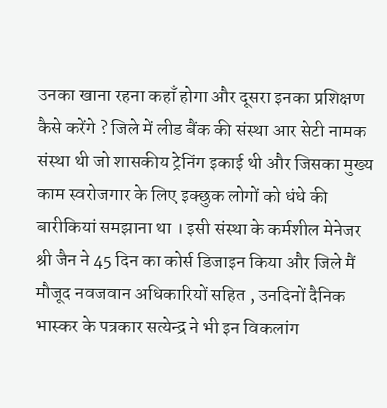उनका खाना रहना कहाँ होगा और दूसरा इनका प्रशिक्षण कैसे करेंगे ? जिले में लीड बैंक की संस्था आर सेटी नामक संस्था थी जो शासकीय ट्रेनिंग इकाई थी और जिसका मुख्य काम स्वरोजगार के लिए इक्छुक लोगों को धंधे की बारीकियां समझाना था । इसी संस्था के कर्मशील मेनेजर श्री जैन ने 45 दिन का कोर्स डिजाइन किया और जिले मैं मौजूद नवजवान अधिकारियों सहित , उनदिनों दैनिक भास्कर के पत्रकार सत्येन्द्र ने भी इन विकलांग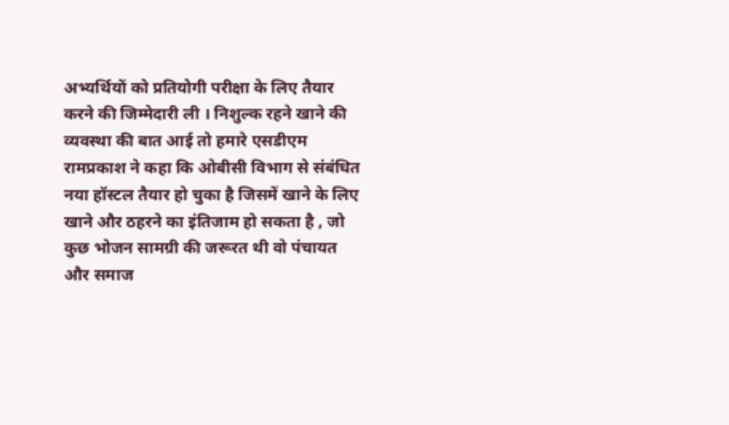अभ्यर्थियों को प्रतियोगी परीक्षा के लिए तैयार करने की जिम्मेदारी ली । निशुल्क रहने खाने की व्यवस्था की बात आई तो हमारे एसडीएम रामप्रकाश ने कहा कि ओबीसी विभाग से संबंधित नया हॉस्टल तैयार हो चुका है जिसमें खाने के लिए खाने और ठहरने का इंतिजाम हो सकता है , जो कुछ भोजन सामग्री की जरूरत थी वो पंचायत और समाज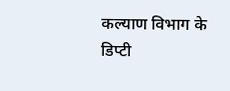कल्याण विभाग के डिप्टी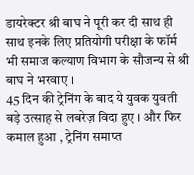डायरेक्टर श्री बाघ ने पूरी कर दी साथ ही साथ इनके लिए प्रतियोगी परीक्षा के फॉर्म भी समाज कल्याण विभाग के सौजन्य से श्री बाघ ने भरवाए ।
45 दिन की ट्रेनिंग के बाद ये युवक युवती बड़े उत्साह से लबरेज़ विदा हुए । और फिर कमाल हुआ , ट्रेनिंग समाप्त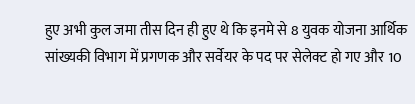हुए अभी कुल जमा तीस दिन ही हुए थे कि इनमे से 8 युवक योजना आर्थिक सांख्यकी विभाग में प्रगणक और सर्वेयर के पद पर सेलेक्ट हो गए और 10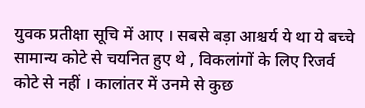युवक प्रतीक्षा सूचि में आए । सबसे बड़ा आश्चर्य ये था ये बच्चे सामान्य कोटे से चयनित हुए थे , विकलांगों के लिए रिजर्व कोटे से नहीं । कालांतर में उनमे से कुछ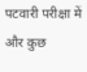पटवारी परीक्षा में और कुछ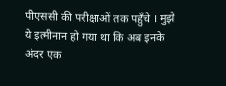पीएससी की परीक्षाओं तक पहुँचे । मुझे ये इत्मीनान हो गया था कि अब इनके अंदर एक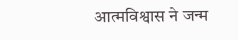आत्मविश्वास ने जन्म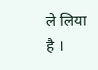ले लिया है ।